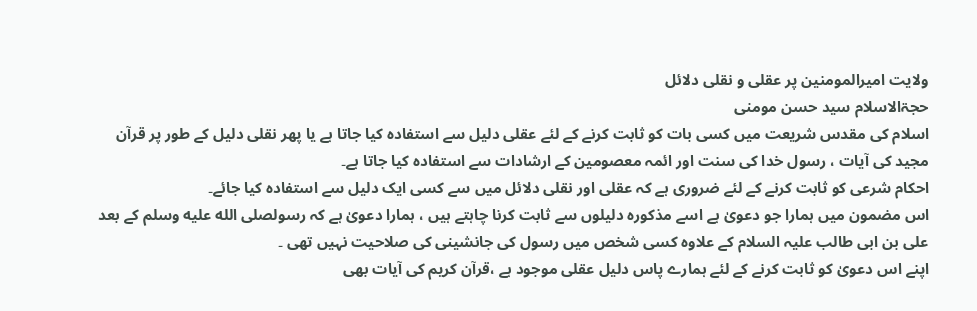ولایت امیرالمومنین پر عقلی و نقلی دلائل
حجۃالاسلام سید حسن مومنی
اسلام کی مقدس شریعت میں کسی بات کو ثابت کرنے کے لئے عقلی دلیل سے استفادہ کیا جاتا ہے یا پھر نقلی دلیل کے طور پر قرآن مجید کی آیات ، رسول خدا کی سنت اور ائمہ معصومین کے ارشادات سے استفادہ کیا جاتا ہے۔
احکام شرعی کو ثابت کرنے کے لئے ضروری ہے کہ عقلی اور نقلی دلائل میں سے کسی ایک دلیل سے استفادہ کیا جائے۔
اس مضمون میں ہمارا جو دعویٰ ہے اسے مذکورہ دلیلوں سے ثابت کرنا چاہتے ہیں ، ہمارا دعویٰ ہے کہ رسولصلى الله عليه وسلم کے بعد علی بن ابی طالب علیہ السلام کے علاوہ کسی شخص میں رسول کی جانشینی کی صلاحیت نہیں تھی ۔
اپنے اس دعویٰ کو ثابت کرنے کے لئے ہمارے پاس دلیل عقلی موجود ہے ،قرآن کریم کی آیات بھی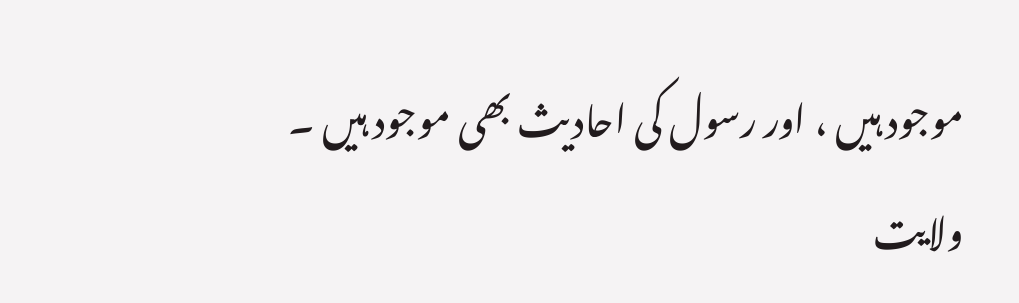موجود ہیں ، اور رسول کی احادیث بھی موجود ہیں ۔
ولایت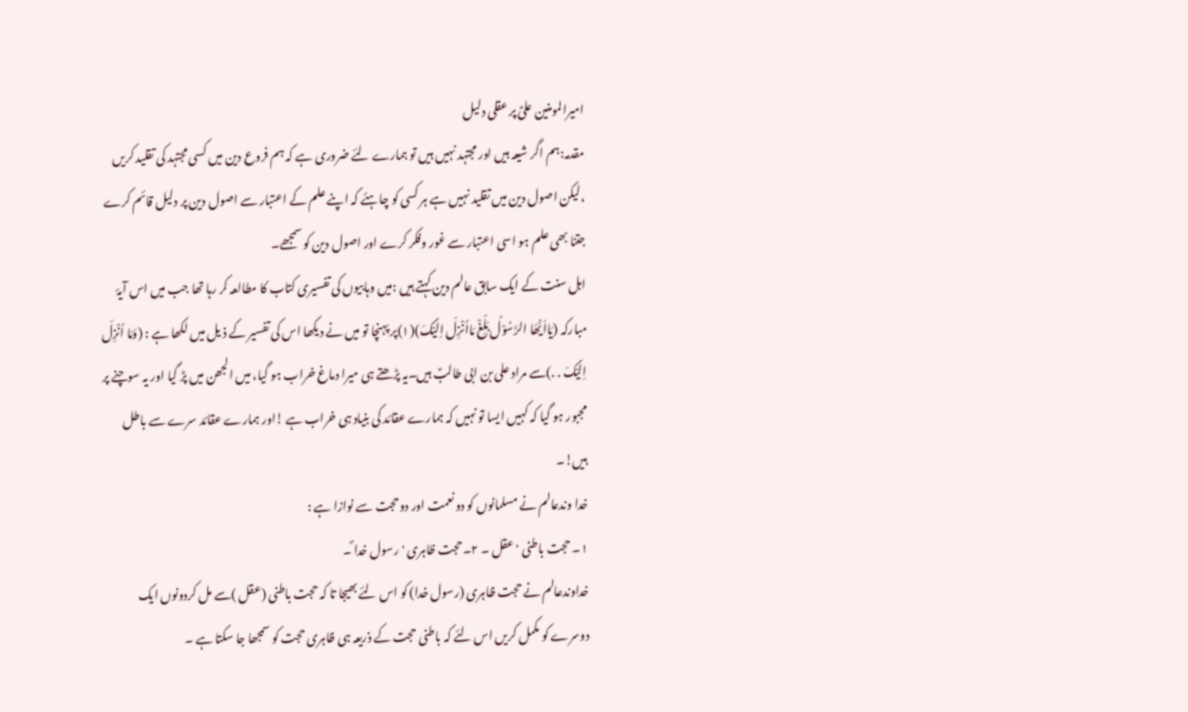امیرالمومنین علیؑ پر عقلی دلیل
مقدمہ:ہم اگر شیعہ ہیں اور مجتہد نہیں ہیں تو ہمارے لئے ضروری ہے کہ ہم فروع دین میں کسی مجتہد کی تقلید کریں ،لیکن اصول دین میں تقلید نہیں ہے ہر کسی کو چاہئے کہ اپنے علم کے اعتبار سے اصول دین پر دلیل قائم کرے جتنا بھی علم ہو اسی اعتبار سے غور وفکر کرے اور اصول دین کو سمجھے۔
اہل سنت کے ایک سابق عالم دین کہتے ہیں :میں وہابیوں کی تفسیری کتاب کا مطالعہ کر رہا تھا جب میں اس آیۂ مبارکہ (یَااَیُّھَا الرَّسُوْلُ بَلِّغْ مَااُنْزِلَ اِلَیْکَ)(١)پر پہنچا تو میں نے دیکھا اس کی تفسیر کے ذ یل میں لکھا ہے : (وَمَا اُنْزِلَ اِلَیْکَ . .)سے مراد علی بن ابی طالبؑ ہیں۔یہ پڑھتے ہی میرا دماغ خراب ہو گیا، میں الجھن میں پڑ گیا اور یہ سوچنے پر مجبور ہو گیا کہ کہیں ایسا تو نہیں کہ ہمارے عقائد کی بنیاد ہی خراب ہے !اور ہمارے عقائد سرے سے باطل ہیں!۔
خدا وندعالم نے مسلمانوں کو دو نعمت اور دوحجت سے نوازا ہے :
١۔ حجت باطنی 'عقل ۔ ٢۔حجت ظاہری 'رسول خدا ؐ۔
خداوندعالم نے حجت ظاہری (رسول خدا) کو اس لئے بھیجا تا کہ حجت باطنی (عقل )سے مل کردونوں ایک دوسرے کو مکمل کریں اس لئے کہ باطنی حجت کے ذریعہ ہی ظاہری حجت کو سمجھا جا سکتا ہے ۔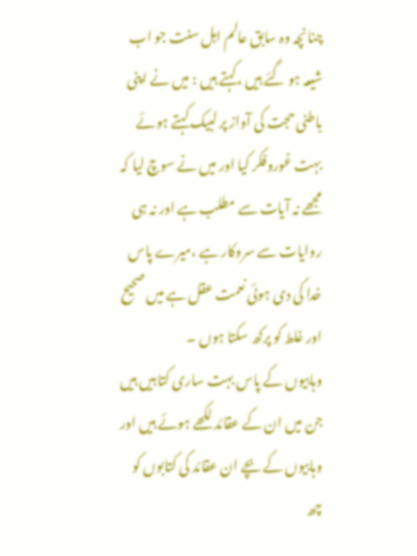چنانچہ وہ سابق عالم اہل سنت جو اب شیعہ ہو گئے ہیں ،کہتے ہیں : میں نے اپنی باطنی حجت کی آواز پر لبیک کہتے ہوئے بہت غوروفکر کیا اور میں نے سوچ لیا کہ مجھے نہ آیات سے مطلب ہے اور نہ ہی روایات سے سروکار ہے ،میرے پاس خدا کی دی ہوئی نعمت عقل ہے میں صحیح اور غلط کو پرکھ سکتا ہوں ۔
وہابیوں کے پاس بہت ساری کتابیں ہیں جن میں ان کے عقائد لکھے ہوئے ہیں اور وہابیوں کے بچے ان عقائد کی کتابوں کو چھ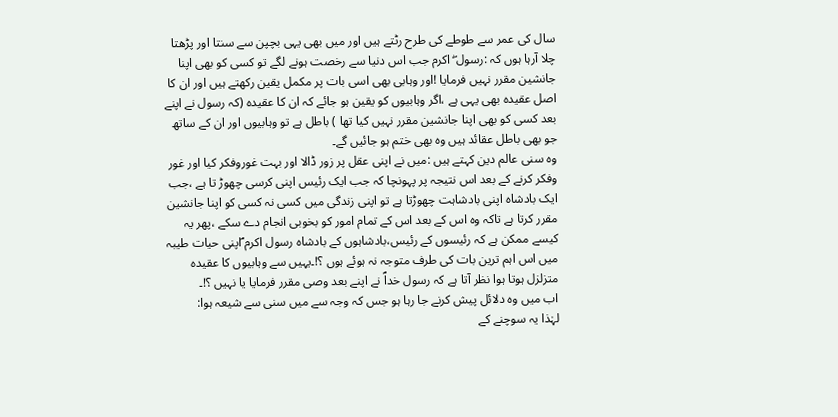سال کی عمر سے طوطے کی طرح رٹتے ہیں اور میں بھی یہی بچپن سے سنتا اور پڑھتا چلا آرہا ہوں کہ :رسول ۖ اکرم جب اس دنیا سے رخصت ہونے لگے تو کسی کو بھی اپنا جانشین مقرر نہیں فرمایا !اور وہابی بھی اسی بات پر مکمل یقین رکھتے ہیں اور ان کا اصل عقیدہ بھی یہی ہے ،اگر وہابیوں کو یقین ہو جائے کہ ان کا عقیدہ (کہ رسول نے اپنے بعد کسی کو بھی اپنا جانشین مقرر نہیں کیا تھا ) باطل ہے تو وہابیوں اور ان کے ساتھ جو بھی باطل عقائد ہیں وہ بھی ختم ہو جائیں گے۔
وہ سنی عالم دین کہتے ہیں :میں نے اپنی عقل پر زور ڈالا اور بہت غوروفکر کیا اور غور وفکر کرنے کے بعد اس نتیجہ پر پہونچا کہ جب ایک رئیس اپنی کرسی چھوڑ تا ہے ،جب ایک بادشاہ اپنی بادشاہت چھوڑتا ہے تو اپنی زندگی میں کسی نہ کسی کو اپنا جانشین مقرر کرتا ہے تاکہ وہ اس کے بعد اس کے تمام امور کو بخوبی انجام دے سکے ،پھر یہ کیسے ممکن ہے کہ رئیسوں کے رئیس،بادشاہوں کے بادشاہ رسول اکرم ؐاپنی حیات طیبہ میں اس اہم ترین بات کی طرف متوجہ نہ ہوئے ہوں ؟!۔یہیں سے وہابیوں کا عقیدہ متزلزل ہوتا ہوا نظر آتا ہے کہ رسول خداؐ نے اپنے بعد وصی مقرر فرمایا یا نہیں ؟!۔
اب میں وہ دلائل پیش کرنے جا رہا ہو جس کہ وجہ سے میں سنی سے شیعہ ہوا:
لہٰذا یہ سوچنے کے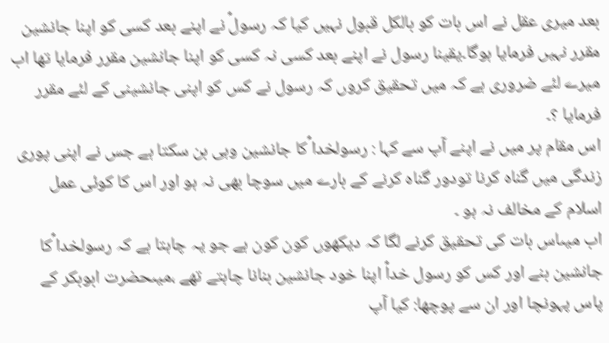بعد میری عقل نے اس بات کو بالکل قبول نہیں کیا کہ رسولؐ نے اپنے بعد کسی کو اپنا جانشین مقرر نہیں فرمایا ہوگا۔یقینا رسول نے اپنے بعد کسی نہ کسی کو اپنا جانشین مقرر فرمایا تھا اب میرے لئے ضروری ہے کہ میں تحقیق کروں کہ رسول نے کس کو اپنی جانشینی کے لئے مقرر فرمایا ؟۔
اس مقام پر میں نے اپنے آپ سے کہا : رسولخدا ؐکا جانشین وہی بن سکتا ہے جس نے اپنی پوری زندگی میں گناہ کرنا تودور گناہ کرنے کے بارے میں سوچا بھی نہ ہو اور اس کا کوئی عمل اسلام کے مخالف نہ ہو ۔
اب میںاس بات کی تحقیق کرنے لگا کہ دیکھوں کون کون ہے جو یہ چاہتا ہے کہ رسولخدا ؐکا جانشین بنے اور کس کو رسول خداؐ اپنا خود جانشین بنانا چاہتے تھے ،میںحضرت ابوبکر کے پاس پہونچا اور ان سے پوچھا: کیا آپ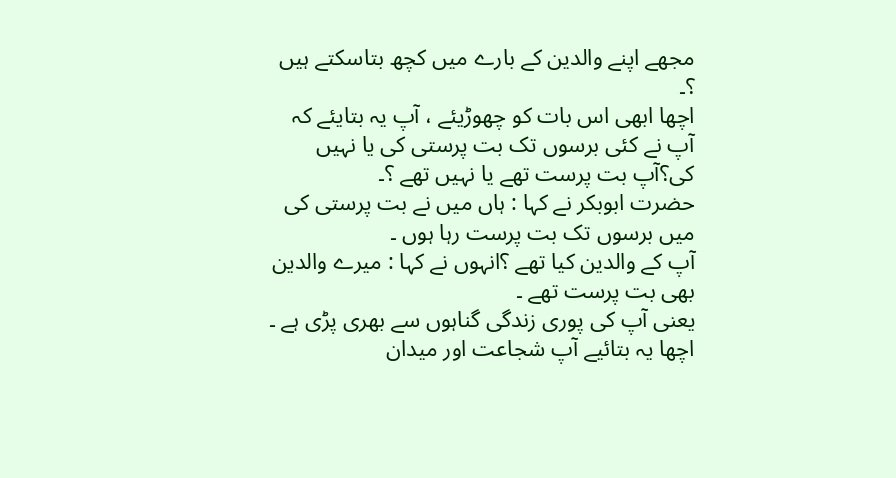مجھے اپنے والدین کے بارے میں کچھ بتاسکتے ہیں ؟۔
اچھا ابھی اس بات کو چھوڑیئے ، آپ یہ بتایئے کہ آپ نے کئی برسوں تک بت پرستی کی یا نہیں کی؟آپ بت پرست تھے یا نہیں تھے ؟۔
حضرت ابوبکر نے کہا : ہاں میں نے بت پرستی کی میں برسوں تک بت پرست رہا ہوں ۔
آپ کے والدین کیا تھے ؟انہوں نے کہا : میرے والدین بھی بت پرست تھے ۔
یعنی آپ کی پوری زندگی گناہوں سے بھری پڑی ہے ۔
اچھا یہ بتائیے آپ شجاعت اور میدان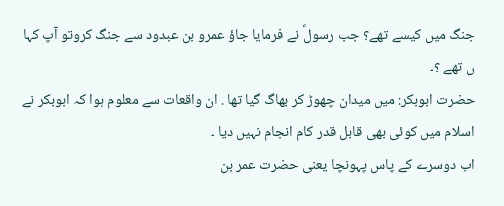جنگ میں کیسے تھے؟ جب رسولؐ نے فرمایا جاؤ عمرو بن عبدود سے جنگ کروتو آپ کہا ں تھے ؟۔
حضرت ابوبکر: میں میدان چھوڑ کر بھاگ گیا تھا . ان واقعات سے معلوم ہوا کہ ابوبکر نے اسلام میں کوئی بھی قابل قدر کام انجام نہیں دیا ۔
اب دوسرے کے پاس پہونچا یعنی حضرت عمر بن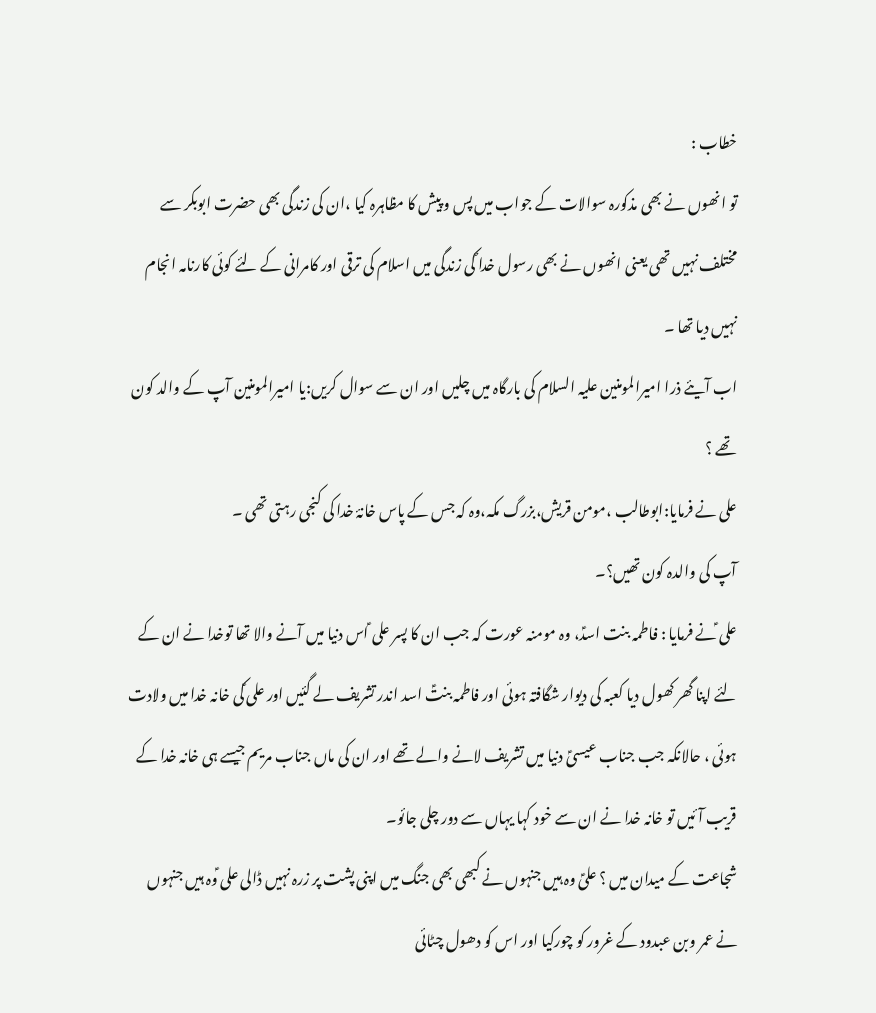خطاب :
تو انھوں نے بھی مذکورہ سوالات کے جواب میں پس و پیش کا مظاہرہ کیا ،ان کی زندگی بھی حضرت ابوبکر سے مختلف نہیں تھی یعنی انھوں نے بھی رسول خدا ؐکی زندگی میں اسلام کی ترقی اور کامرانی کے لئے کوئی کارنامہ انجام نہیں دیا تھا ۔
اب آیئے ذرا امیرالمومنین علیہ السلام کی بارگاہ میں چلیں اور ان سے سوال کریں:یا امیرالمومنین آپ کے والد کون تھے ؟
علی نے فرمایا:ابوطالب ،مومن قریش،بزرگ مکہ،وہ کہ جس کے پاس خانۂ خدا کی کنجی رہتی تھی ۔
آپ کی والدہ کون تھیں؟۔
علی ؑنے فرمایا : فاطمہ بنت اسدؑ، وہ مومنہ عورت کہ جب ان کا پسر علی ؑاس دنیا میں آنے والا تھا توخدا نے ان کے لئے اپنا گھر کھول دیا کعبہ کی دیوار شگافتہ ہوئی اور فاطمہ بنتؑ اسد اندر تشریف لے گئیں اور علی ؑکی خانہ خدا میں ولادت ہوئی ، حالانکہ جب جناب عیسیؑ دنیا میں تشریف لانے والے تھے اور ان کی ماں جناب مریم جیسے ہی خانہ خدا کے قریب آئیں تو خانہ خدا نے ان سے خود کہا یہاں سے دور چلی جائو۔
شجاعت کے میدان میں ؟ علیؑ وہ ہیں جنہوں نے کبھی بھی جنگ میں اپنی پشت پر زرہ نہیں ڈالی علی ؑوہ ہیں جنہوں نے عمر وبن عبدود کے غرور کو چورکیا اور اس کو دھول چٹائی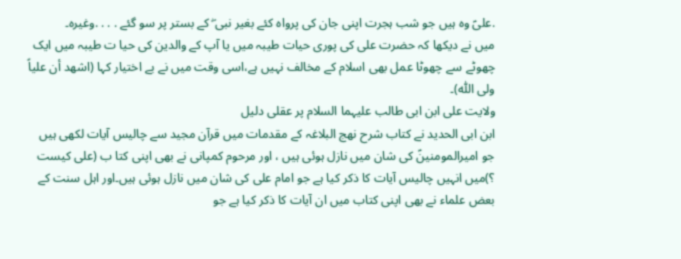.علیؑ وہ ہیں جو شب ہجرت اپنی جان کی پرواہ کئے بغیر نبی ۖ کے بستر پر سو گئے . . . .وغیرہ۔
میں نے دیکھا کہ حضرت علی کی پوری حیات طیبہ میں یا آپ کے والدین کی حیا ت طیبہ میں ایک چھوٹے سے چھوٹا عمل بھی اسلام کے مخالف نہیں ہے،اسی وقت میں نے بے اختیار کہا (اشھد أن علیاً ولی اللّٰہ)۔
ولایت علی ابن ابی طالب علیہما السلام پر عقلی دلیل
ابن ابی الحدید نے کتاب شرح نھج البلاغہ کے مقدمات میں قرآن مجید سے چالیس آیات لکھی ہیں جو امیرالمومنینؑ کی شان میں نازل ہوئی ہیں ، اور مرحوم کمپانی نے بھی اپنی کتا ب (علی کیست ؟)میں انہیں چالیس آیات کا ذکر کیا ہے جو امام علی کی شان میں نازل ہوئی ہیں۔اور اہل سنت کے بعض علماء نے بھی اپنی کتاب میں ان آیات کا ذکر کیا ہے جو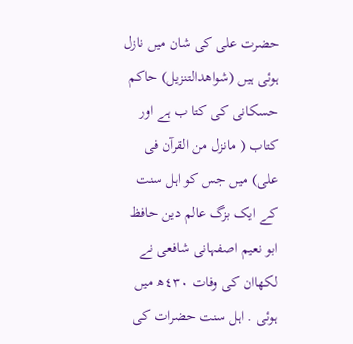حضرت علی کی شان میں نازل ہوئی ہیں (شواھدالتنزیل) حاکم حسکانی کی کتا ب ہے اور کتاب ( مانزل من القرآن فی علی) میں جس کو اہل سنت کے ایک بزگ عالم دین حافظ ابو نعیم اصفہانی شافعی نے لکھاان کی وفات ٤٣٠ھ میں ہوئی . اہل سنت حضرات کی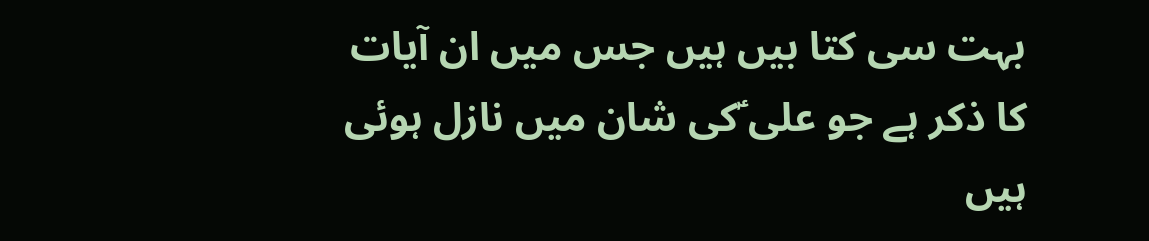بہت سی کتا بیں ہیں جس میں ان آیات کا ذکر ہے جو علی ؑکی شان میں نازل ہوئی ہیں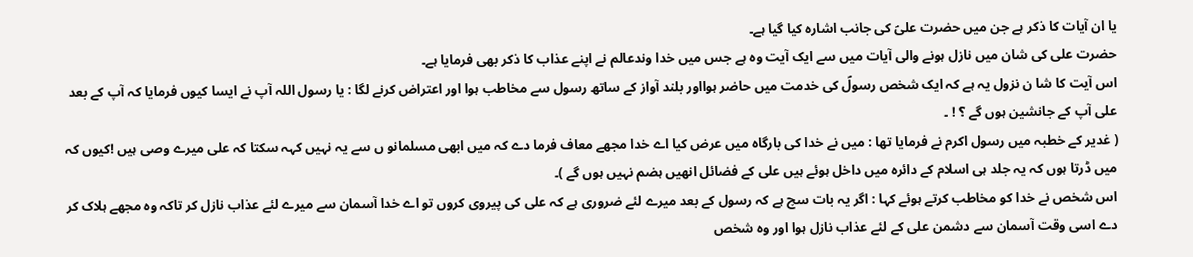یا ان آیات کا ذکر ہے جن میں حضرت علیؑ کی جانب اشارہ کیا گیا ہے۔
حضرت علی کی شان میں نازل ہونے والی آیات میں سے ایک آیت وہ ہے جس میں خدا وندعالم نے اپنے عذاب کا ذکر بھی فرمایا ہے۔
اس آیت کا شا ن نزول یہ ہے کہ ایک شخص رسولؐ کی خدمت میں حاضر ہوااور بلند آواز کے ساتھ رسول سے مخاطب ہوا اور اعتراض کرنے لگا : یا رسول اللہ آپ نے ایسا کیوں فرمایا کہ آپ کے بعد علی آپ کے جانشین ہوں گے ؟ ! ۔
( غدیر کے خطبہ میں رسول اکرم نے فرمایا تھا : میں نے خدا کی بارگاہ میں عرض کیا اے خدا مجھے معاف فرما دے کہ میں ابھی مسلمانو ں سے یہ نہیں کہہ سکتا کہ علی میرے وصی ہیں !کیوں کہ میں ڈرتا ہوں کہ یہ جلد ہی اسلام کے دائرہ میں داخل ہوئے ہیں علی کے فضائل انھیں ہضم نہیں ہوں گے )۔
اس شخص نے خدا کو مخاطب کرتے ہوئے کہا : اگر یہ بات سچ ہے کہ رسول کے بعد میرے لئے ضروری ہے کہ علی کی پیروی کروں تو اے خدا آسمان سے میرے لئے عذاب نازل کر تاکہ وہ مجھے ہلاک کر دے اسی وقت آسمان سے دشمن علی کے لئے عذاب نازل ہوا اور وہ شخص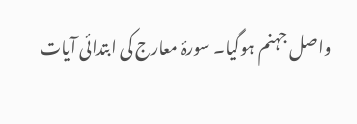واصل جہنم ہوگیا۔ سورۂ معارج کی ابتدائی آیات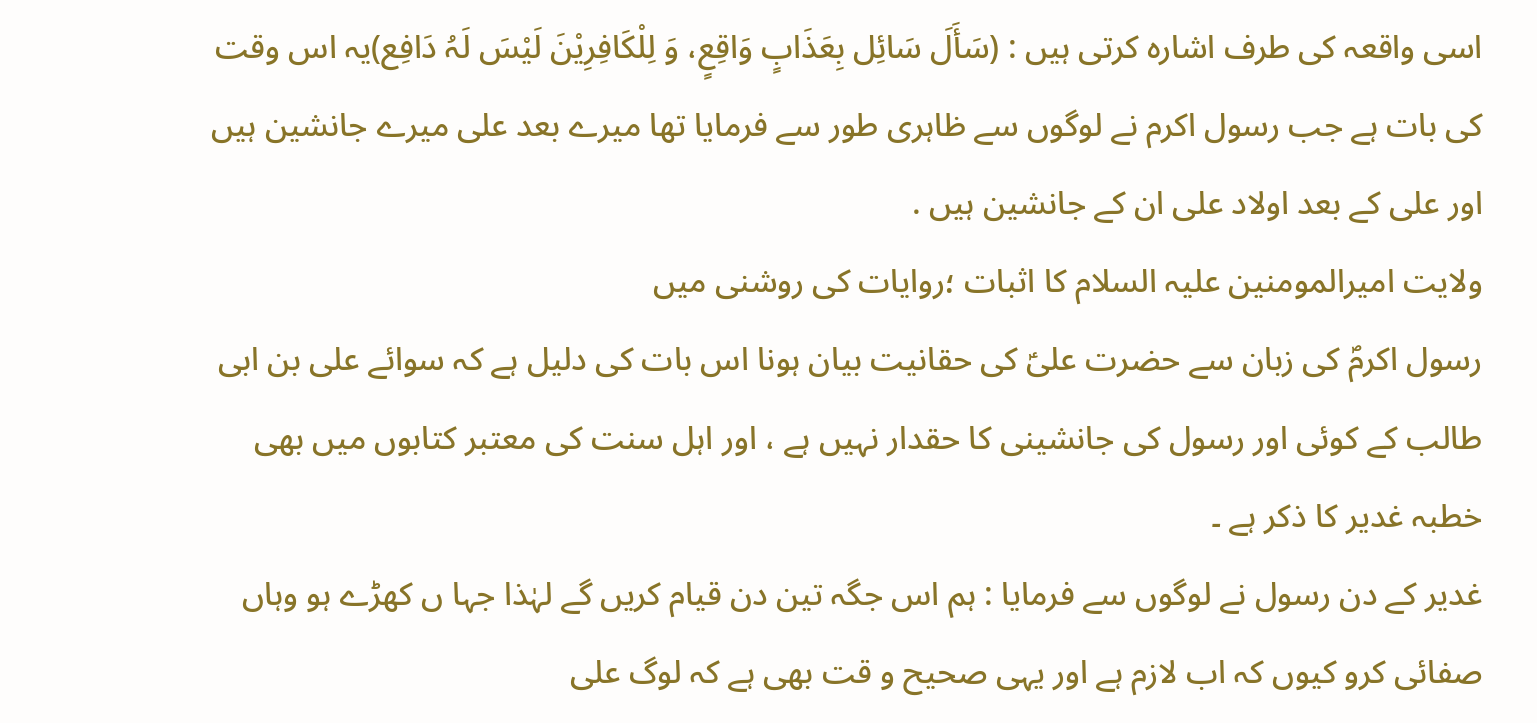اسی واقعہ کی طرف اشارہ کرتی ہیں : (سَأَلَ سَائِل بِعَذَابٍ وَاقِعٍ، وَ لِلْکَافِرِیْنَ لَیْسَ لَہُ دَافِع)یہ اس وقت کی بات ہے جب رسول اکرم نے لوگوں سے ظاہری طور سے فرمایا تھا میرے بعد علی میرے جانشین ہیں اور علی کے بعد اولاد علی ان کے جانشین ہیں .
ولایت امیرالمومنین علیہ السلام کا اثبات ؛روایات کی روشنی میں
رسول اکرمؐ کی زبان سے حضرت علیؑ کی حقانیت بیان ہونا اس بات کی دلیل ہے کہ سوائے علی بن ابی طالب کے کوئی اور رسول کی جانشینی کا حقدار نہیں ہے ، اور اہل سنت کی معتبر کتابوں میں بھی خطبہ غدیر کا ذکر ہے ۔
غدیر کے دن رسول نے لوگوں سے فرمایا : ہم اس جگہ تین دن قیام کریں گے لہٰذا جہا ں کھڑے ہو وہاں صفائی کرو کیوں کہ اب لازم ہے اور یہی صحیح و قت بھی ہے کہ لوگ علی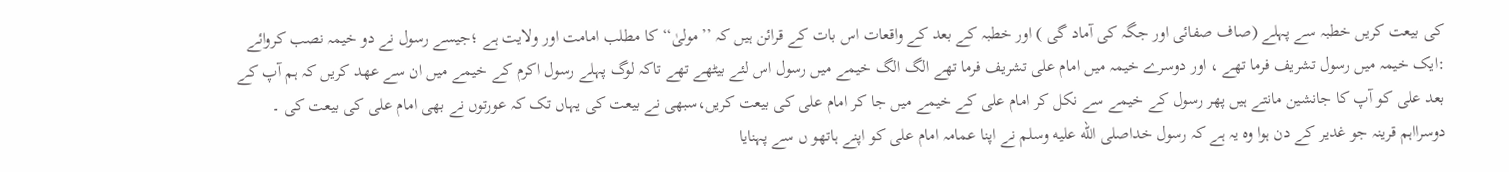کی بیعت کریں خطبہ سے پہلے (صاف صفائی اور جگہ کی آماد گی ) اور خطبہ کے بعد کے واقعات اس بات کے قرائن ہیں کہ ’’مولیٰ‘‘ کا مطلب امامت اور ولایت ہے ؛جیسے رسول نے دو خیمہ نصب کروائے :ایک خیمہ میں رسول تشریف فرما تھے ، اور دوسرے خیمہ میں امام علی تشریف فرما تھے الگ الگ خیمے میں رسول اس لئے بیٹھے تھے تاکہ لوگ پہلے رسول اکرم کے خیمے میں ان سے عھد کریں کہ ہم آپ کے بعد علی کو آپ کا جانشین مانتے ہیں پھر رسول کے خیمے سے نکل کر امام علی کے خیمے میں جا کر امام علی کی بیعت کریں،سبھی نے بیعت کی یہاں تک کہ عورتوں نے بھی امام علی کی بیعت کی ۔ دوسرااہم قرینہ جو غدیر کے دن ہوا وہ یہ ہے کہ رسول خداصلى الله عليه وسلم نے اپنا عمامہ امام علی کو اپنے ہاتھو ں سے پہنایا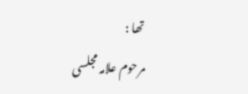تھا :
مرحوم علامہ مجلسی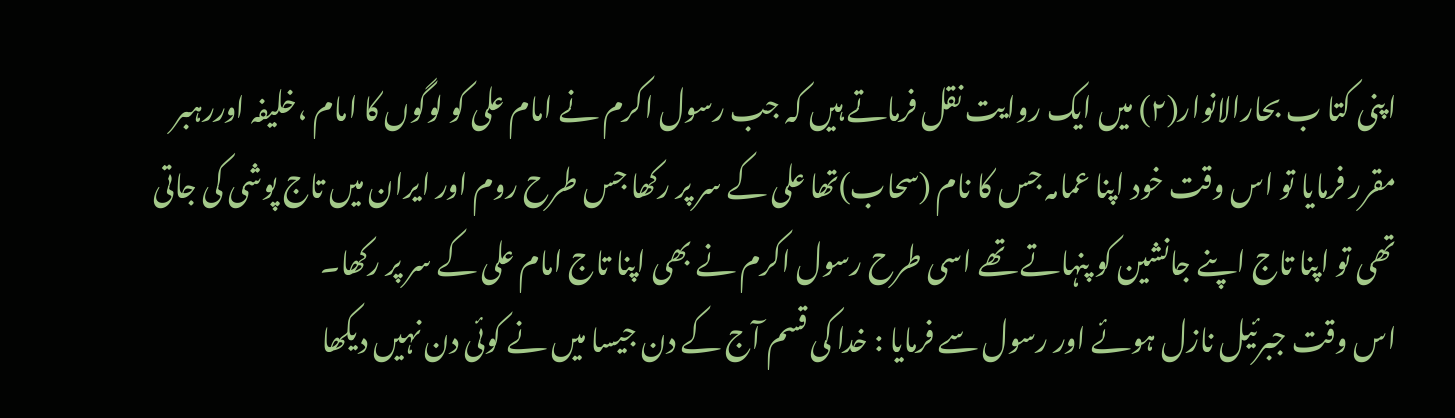اپنی کتا ب بحارالانوار(٢) میں ایک روایت نقل فرماتے ہیں کہ جب رسول اکرم نے امام علی کو لوگوں کا امام ،خلیفہ اوررہبر مقرر فرمایا تو اس وقت خود اپنا عمامہ جس کا نام (سحاب)تھا علی کے سر پر رکھا جس طرح روم اور ایران میں تاج پوشی کی جاتی تھی تو اپنا تاج اپنے جانشین کو پنہاتے تھے اسی طرح رسول اکرم نے بھی اپنا تاج امام علی کے سر پر رکھا۔
اس وقت جبرئیل نازل ہوئے اور رسول سے فرمایا : خدا کی قسم آج کے دن جیسا میں نے کوئی دن نہیں دیکھا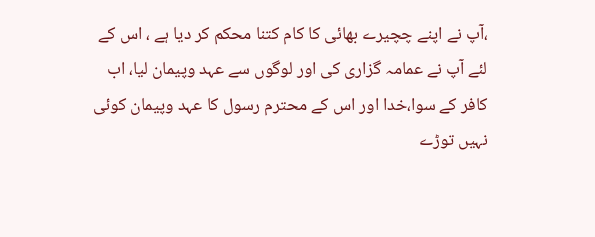،آپ نے اپنے چچیرے بھائی کا کام کتنا محکم کر دیا ہے ، اس کے لئے آپ نے عمامہ گزاری کی اور لوگوں سے عہد وپیمان لیا، اب کافر کے سوا،خدا اور اس کے محترم رسول کا عہد وپیمان کوئی نہیں توڑے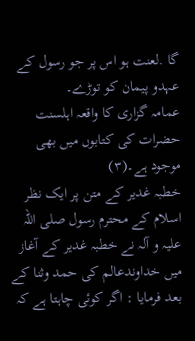گا .لعنت ہو اس پر جو رسول کے عہدو پیمان کو توڑے۔
عمامہ گزاری کا واقعہ اہلسنت حضرات کی کتابوں میں بھی موجود ہے۔(٣)
خطبہ غدیر کے متن پر ایک نظر
اسلام کے محترم رسول صلی اللہ علیہ و آلہ نے خطبہ غدیر کے آغاز میں خداوندعالم کی حمد وثنا کے بعد فرمایا : اگر کوئی چاہتا ہے کہ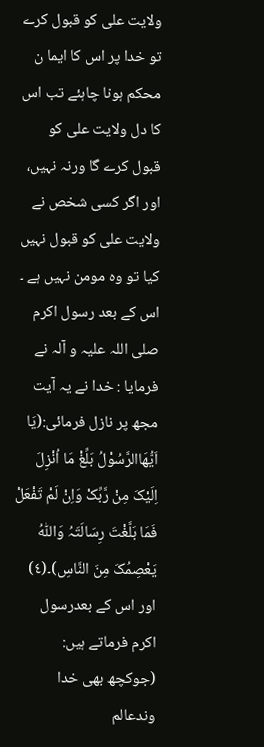ولایت علی کو قبول کرے تو خدا پر اس کا ایما ن محکم ہونا چاہئے تب اس کا دل ولایت علی کو قبول کرے گا ورنہ نہیں، اور اگر کسی شخص نے ولایت علی کو قبول نہیں کیا تو وہ مومن نہیں ہے ۔
اس کے بعد رسول اکرم صلی اللہ علیہ و آلہ نے فرمایا : خدا نے یہ آیت مجھ پر نازل فرمائی:(یَا اَیُّھَاالرَّسُوْلُ بَلِّغْ مَا اُنْزِلَ اِلَیْکَ مِنْ رَّبِّکْ وَاِنْ لَمْ تَفْعَلْ فَمَا بَلَّغْتَ رِسَالَتَہُ وَاللّٰہُ یَعْصِمُکَ مِنَ النَّاسِ)۔(٤)
اور اس کے بعدرسول اکرم فرماتے ہیں: (جوکچھ بھی خدا وندعالم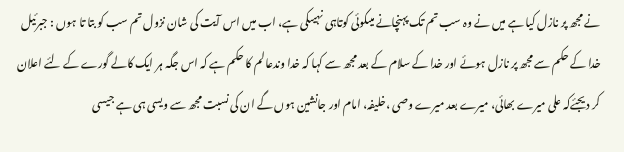نے مجھ پر نازل کیا ہے میں نے وہ سب تم تک پہنچانے میںکوئی کوتاہی نہیںکی ہے، اب میں اس آیت کی شان نزول تم سب کو بتا تا ہوں : جبرئیل خدا کے حکم سے مجھ پر نازل ہوئے اور خدا کے سلام کے بعد مجھ سے کہا کہ خدا وندعالم کا حکم ہے کہ اس جگہ ہر ایک کالے گورے کے لئے اعلان کر دیجئےکہ علی میرے بھائی، میرے بعد میرے وصی ،خلیفہ، امام اور جانشین ہوں گے ان کی نسبت مجھ سے ویسی ہی ہے جیسی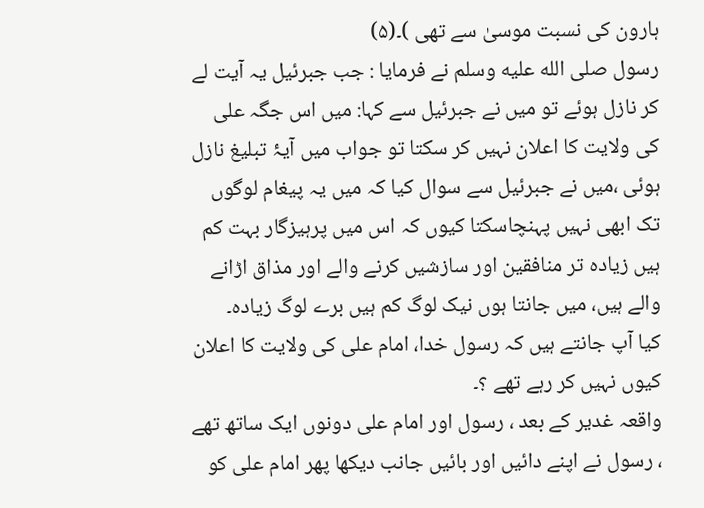ہارون کی نسبت موسیٰ سے تھی )۔(۵)
رسول صلى الله عليه وسلم نے فرمایا : جب جبرئیل یہ آیت لے کر نازل ہوئے تو میں نے جبرئیل سے کہا: میں اس جگہ علی کی ولایت کا اعلان نہیں کر سکتا تو جواب میں آیۂ تبلیغ نازل ہوئی ،میں نے جبرئیل سے سوال کیا کہ میں یہ پیغام لوگوں تک ابھی نہیں پہنچاسکتا کیوں کہ اس میں پرہیزگار بہت کم ہیں زیادہ تر منافقین اور سازشیں کرنے والے اور مذاق اڑانے والے ہیں، میں جانتا ہوں نیک لوگ کم ہیں برے لوگ زیادہ۔
کیا آپ جانتے ہیں کہ رسول خدا، امام علی کی ولایت کا اعلان کیوں نہیں کر رہے تھے ؟۔
واقعہ غدیر کے بعد ، رسول اور امام علی دونوں ایک ساتھ تھے ، رسول نے اپنے دائیں اور بائیں جانب دیکھا پھر امام علی کو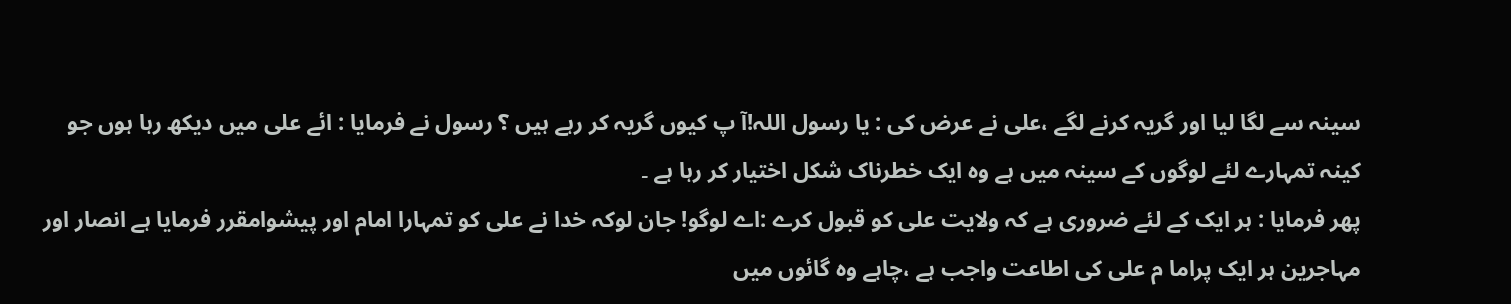سینہ سے لگا لیا اور گریہ کرنے لگے ،علی نے عرض کی : یا رسول اللہ!آ پ کیوں گریہ کر رہے ہیں ؟ رسول نے فرمایا : ائے علی میں دیکھ رہا ہوں جو کینہ تمہارے لئے لوگوں کے سینہ میں ہے وہ ایک خطرناک شکل اختیار کر رہا ہے ۔
پھر فرمایا : ہر ایک کے لئے ضروری ہے کہ ولایت علی کو قبول کرے :اے لوگو! جان لوکہ خدا نے علی کو تمہارا امام اور پیشوامقرر فرمایا ہے انصار اور مہاجرین ہر ایک پراما م علی کی اطاعت واجب ہے ،چاہے وہ گائوں میں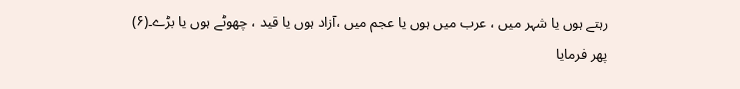رہتے ہوں یا شہر میں ، عرب میں ہوں یا عجم میں ،آزاد ہوں یا قید ، چھوٹے ہوں یا بڑے۔(۶)
پھر فرمایا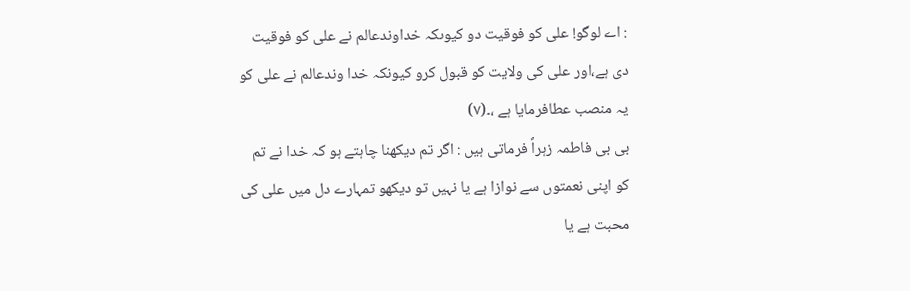: اے لوگو! علی کو فوقیت دو کیوںکہ خداوندعالم نے علی کو فوقیت دی ہے،اور علی کی ولایت کو قبول کرو کیونکہ خدا وندعالم نے علی کو یہ منصب عطافرمایا ہے ،۔(۷)
بی بی فاطمہ زہراؐ فرماتی ہیں : اگر تم دیکھنا چاہتے ہو کہ خدا نے تم کو اپنی نعمتوں سے نوازا ہے یا نہیں تو دیکھو تمہارے دل میں علی کی محبت ہے یا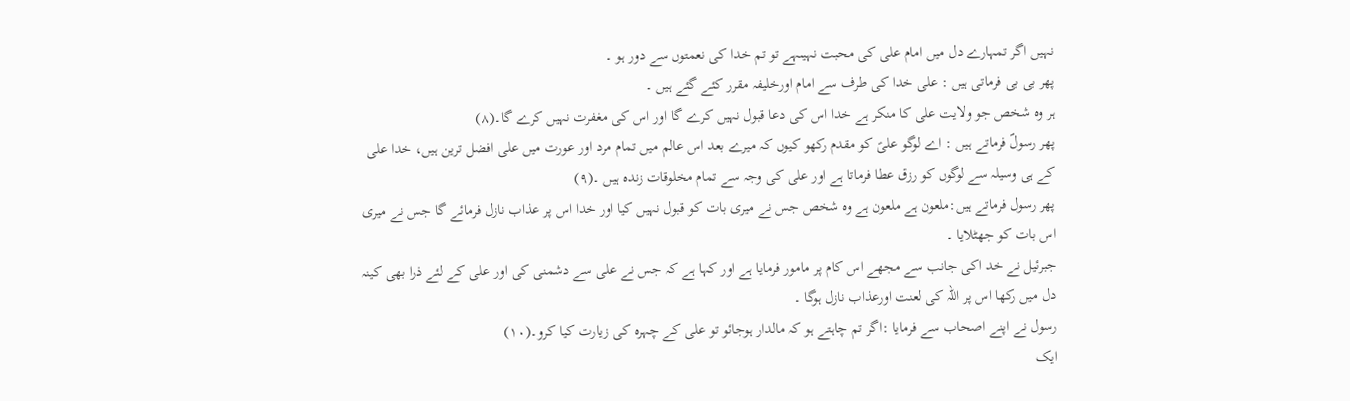نہیں اگر تمہارے دل میں امام علی کی محبت نہیںہے تو تم خدا کی نعمتوں سے دور ہو ۔
پھر بی بی فرماتی ہیں : علی خدا کی طرف سے امام اورخلیفہ مقرر کئے گئے ہیں ۔
ہر وہ شخص جو ولایت علی کا منکر ہے خدا اس کی دعا قبول نہیں کرے گا اور اس کی مغفرت نہیں کرے گا۔(۸)
پھر رسولؐ فرماتے ہیں : اے لوگو علیؑ کو مقدم رکھو کیوں کہ میرے بعد اس عالم میں تمام مرد اور عورت میں علی افضل ترین ہیں، خدا علی کے ہی وسیلہ سے لوگوں کو رزق عطا فرماتا ہے اور علی کی وجہ سے تمام مخلوقات زندہ ہیں ۔(۹)
پھر رسول فرماتے ہیں:ملعون ہے ملعون ہے وہ شخص جس نے میری بات کو قبول نہیں کیا اور خدا اس پر عذاب نازل فرمائے گا جس نے میری اس بات کو جھٹلایا ۔
جبرئیل نے خد اکی جانب سے مجھے اس کام پر مامور فرمایا ہے اور کہا ہے کہ جس نے علی سے دشمنی کی اور علی کے لئے ذرا بھی کینہ دل میں رکھا اس پر اللہ کی لعنت اورعذاب نازل ہوگا ۔
رسول نے اپنے اصحاب سے فرمایا :اگر تم چاہتے ہو کہ مالدار ہوجائو تو علی کے چہرہ کی زیارت کیا کرو۔(۱۰)
ایک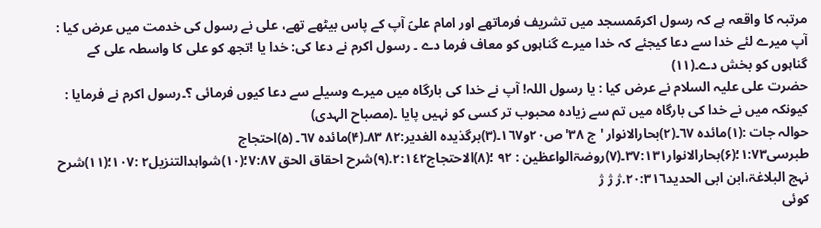مرتبہ کا واقعہ ہے کہ رسول اکرمؐمسجد میں تشریف فرماتھے اور امام علیؑ آپ کے پاس بیٹھے تھے، علی نے رسول کی خدمت میں عرض کیا : آپ میرے لئے خدا سے دعا کیجئے کہ خدا میرے گناہوں کو معاف فرما دے ۔ رسول اکرم نے دعا کی: خدا یا !تجھ کو علی کا واسطہ علی کے گناہوں کو بخش دے۔(۱۱)
حضرت علی علیہ السلام نے عرض کیا : یا رسول اللہ! آپ نے خدا کی بارگاہ میں میرے وسیلے سے دعا کیوں فرمائی ؟۔رسول اکرم نے فرمایا : کیونکہ میں نے خدا کی بارگاہ میں تم سے زیادہ محبوب تر کسی کو نہیں پایا ۔(مصباح الہدی)
حوالہ جات :(۱)مائدہ ٦٧۔(۲)بحارالانوار 'ج ٣٨'ص٢٠و١٦٧۔(۳)برگذیدہ الغدیر:٨٢ ٨٣۔(۴)مائدہ ٦٧۔ (۵)احتجاج طبرسی١:٧٣؛(۶)بحارالانوار٣٧:١٣١۔(۷)روضۃالواعظین : ٩٢ ؛(۸)الاحتجاج٢:١٤٢.(۹)شرح احقاق الحق ٧:٨٧؛(۱۰)شواہدالتنزیل٢ :١٠٧؛(۱۱)شرح نہج البلاغۃ،ابن ابی الحدید٢٠:٣١٦.ژ ژ ژ
کوئی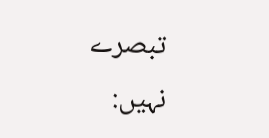تبصرے نہیں: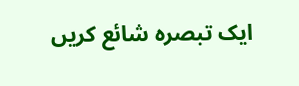ایک تبصرہ شائع کریں